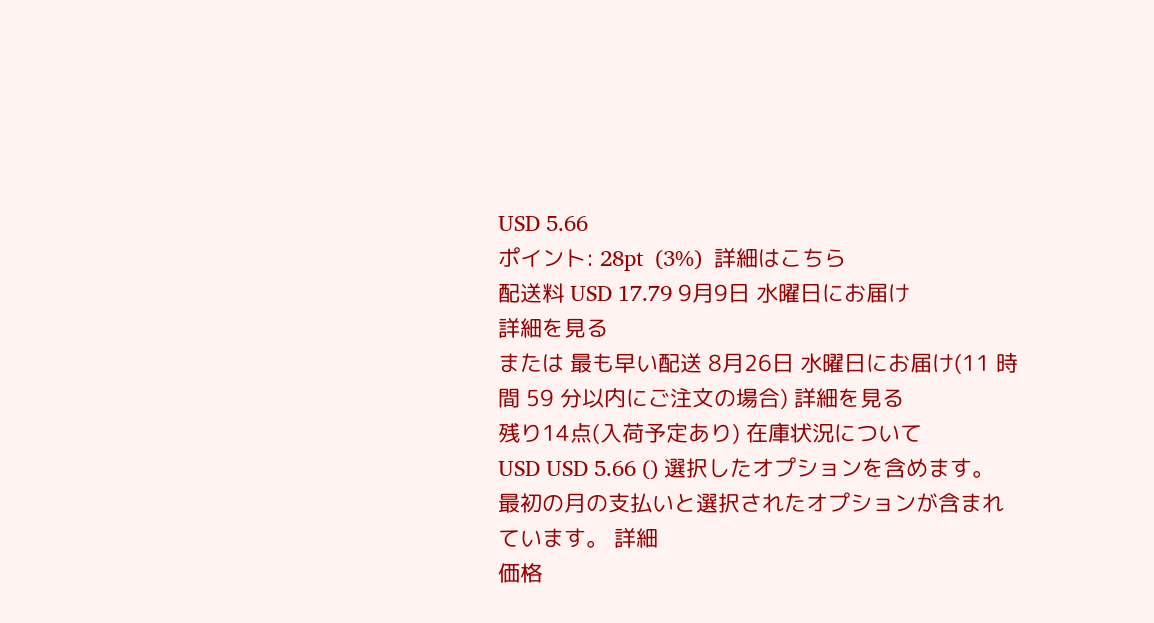USD 5.66
ポイント: 28pt  (3%)  詳細はこちら
配送料 USD 17.79 9月9日 水曜日にお届け
詳細を見る
または 最も早い配送 8月26日 水曜日にお届け(11 時間 59 分以内にご注文の場合) 詳細を見る
残り14点(入荷予定あり) 在庫状況について
USD USD 5.66 () 選択したオプションを含めます。 最初の月の支払いと選択されたオプションが含まれています。 詳細
価格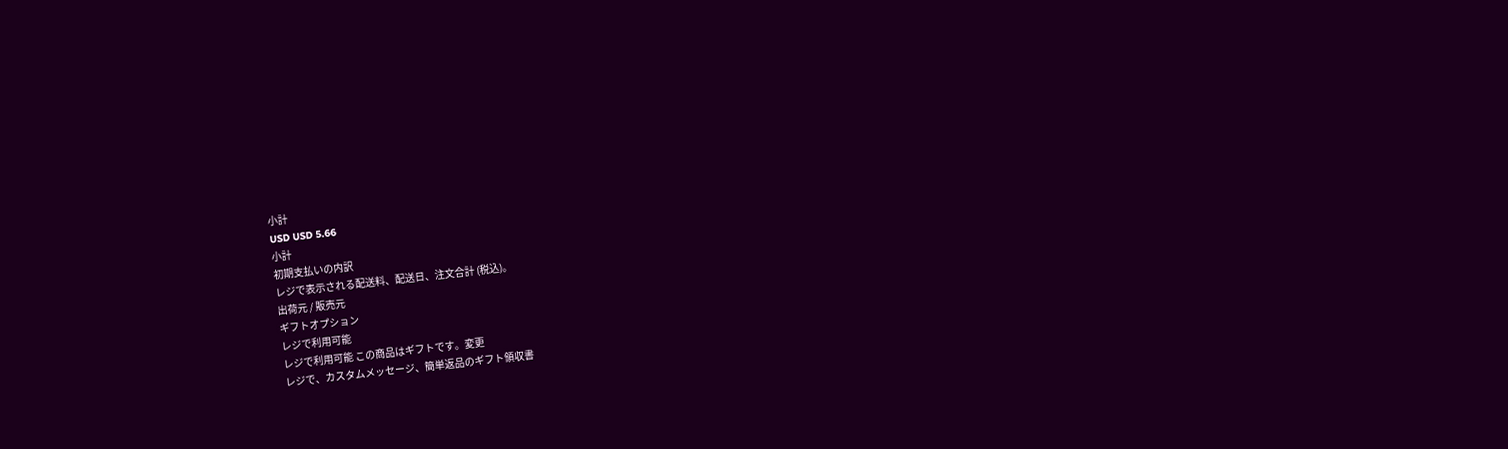小計
USD USD 5.66
小計
初期支払いの内訳
レジで表示される配送料、配送日、注文合計 (税込)。
出荷元 / 販売元
ギフトオプション
レジで利用可能
レジで利用可能 この商品はギフトです。変更
レジで、カスタムメッセージ、簡単返品のギフト領収書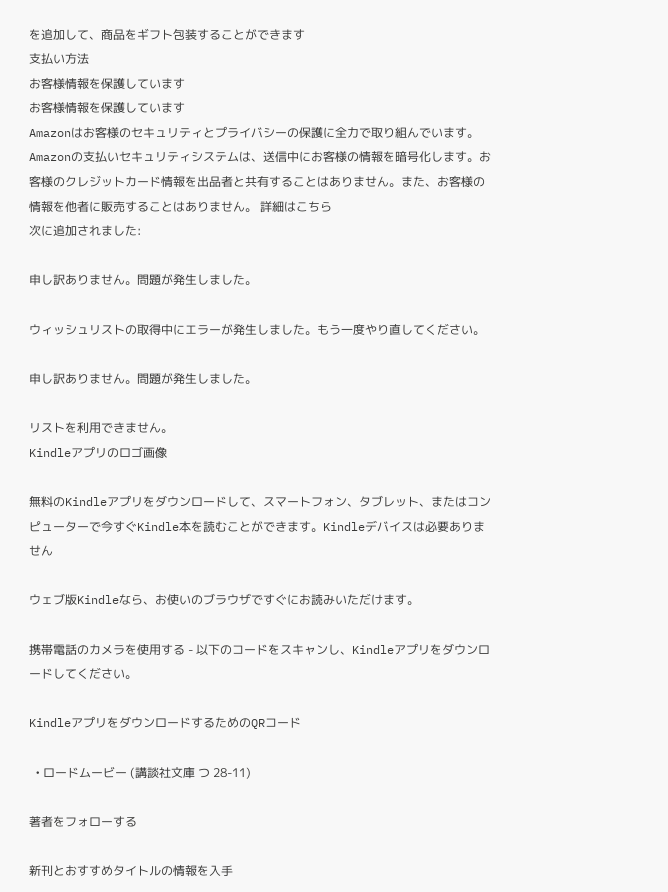を追加して、商品をギフト包装することができます
支払い方法
お客様情報を保護しています
お客様情報を保護しています
Amazonはお客様のセキュリティとプライバシーの保護に全力で取り組んでいます。Amazonの支払いセキュリティシステムは、送信中にお客様の情報を暗号化します。お客様のクレジットカード情報を出品者と共有することはありません。また、お客様の情報を他者に販売することはありません。 詳細はこちら
次に追加されました:

申し訳ありません。問題が発生しました。

ウィッシュリストの取得中にエラーが発生しました。もう一度やり直してください。

申し訳ありません。問題が発生しました。

リストを利用できません。
Kindleアプリのロゴ画像

無料のKindleアプリをダウンロードして、スマートフォン、タブレット、またはコンピューターで今すぐKindle本を読むことができます。Kindleデバイスは必要ありません

ウェブ版Kindleなら、お使いのブラウザですぐにお読みいただけます。

携帯電話のカメラを使用する - 以下のコードをスキャンし、Kindleアプリをダウンロードしてください。

KindleアプリをダウンロードするためのQRコード

  • ロードムービー (講談社文庫 つ 28-11)

著者をフォローする

新刊とおすすめタイトルの情報を入手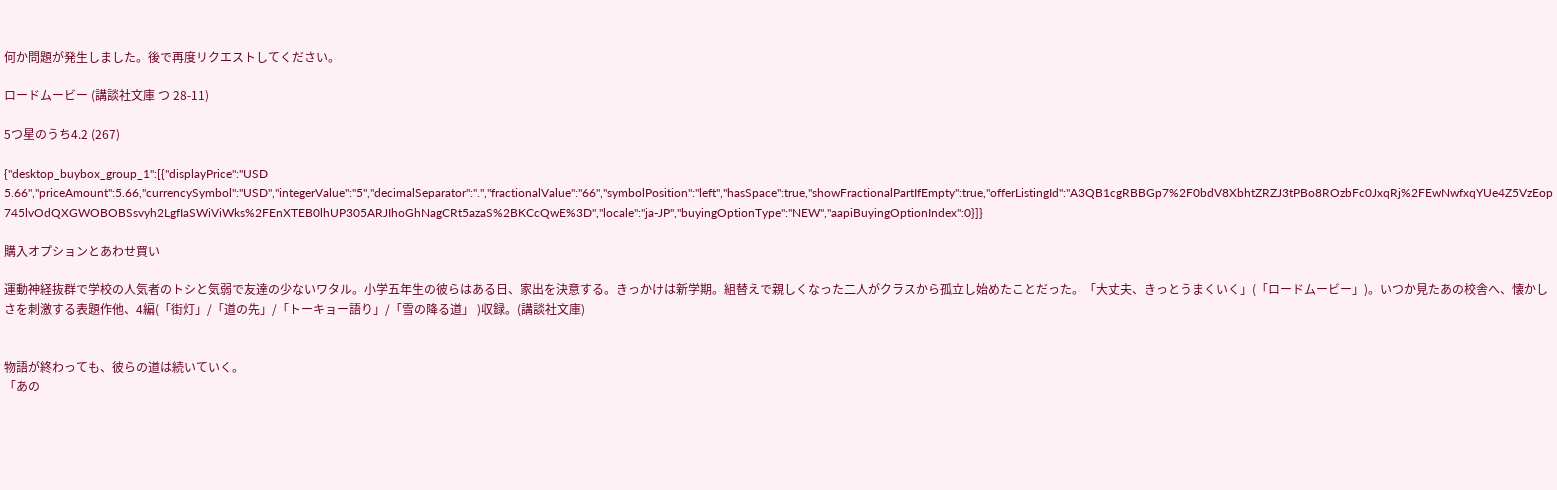何か問題が発生しました。後で再度リクエストしてください。

ロードムービー (講談社文庫 つ 28-11)

5つ星のうち4.2 (267)

{"desktop_buybox_group_1":[{"displayPrice":"USD 5.66","priceAmount":5.66,"currencySymbol":"USD","integerValue":"5","decimalSeparator":".","fractionalValue":"66","symbolPosition":"left","hasSpace":true,"showFractionalPartIfEmpty":true,"offerListingId":"A3QB1cgRBBGp7%2F0bdV8XbhtZRZJ3tPBo8ROzbFc0JxqRj%2FEwNwfxqYUe4Z5VzEop745lvOdQXGWOBOBSsvyh2LgfIaSWiViWks%2FEnXTEB0lhUP305ARJIhoGhNagCRt5azaS%2BKCcQwE%3D","locale":"ja-JP","buyingOptionType":"NEW","aapiBuyingOptionIndex":0}]}

購入オプションとあわせ買い

運動神経抜群で学校の人気者のトシと気弱で友達の少ないワタル。小学五年生の彼らはある日、家出を決意する。きっかけは新学期。組替えで親しくなった二人がクラスから孤立し始めたことだった。「大丈夫、きっとうまくいく」(「ロードムービー」)。いつか見たあの校舎へ、懐かしさを刺激する表題作他、4編(「街灯」/「道の先」/「トーキョー語り」/「雪の降る道」 )収録。(講談社文庫)


物語が終わっても、彼らの道は続いていく。
「あの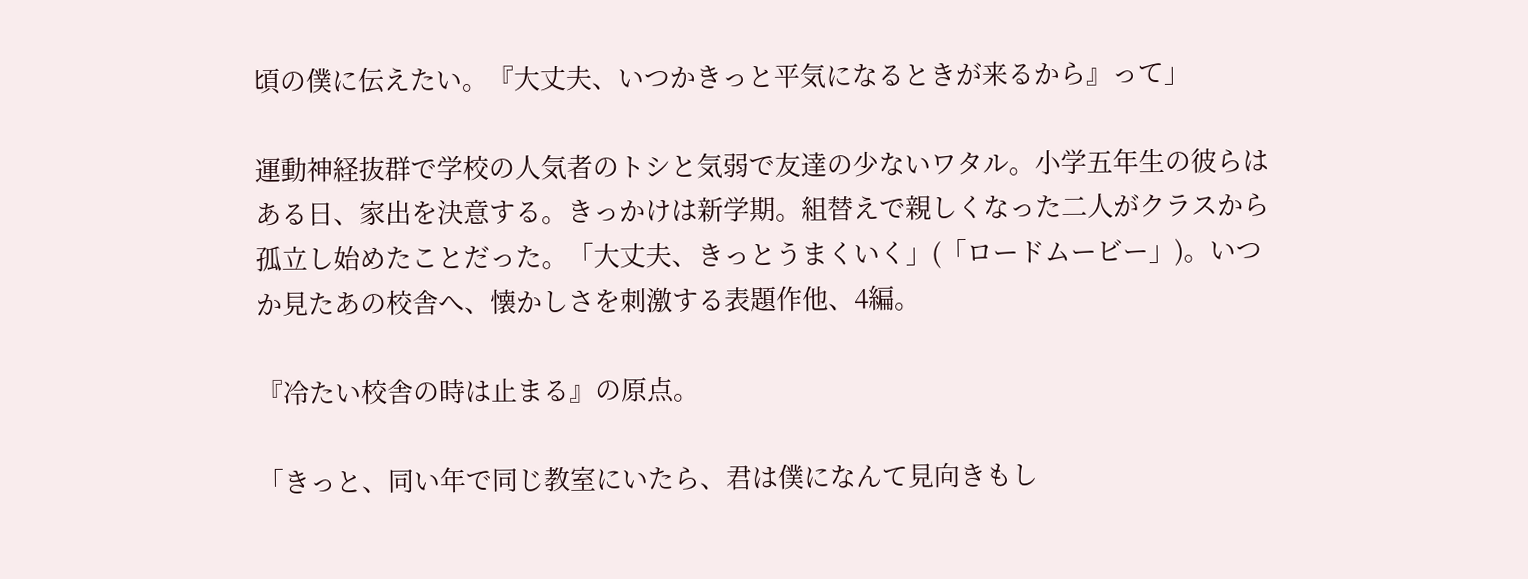頃の僕に伝えたい。『大丈夫、いつかきっと平気になるときが来るから』って」

運動神経抜群で学校の人気者のトシと気弱で友達の少ないワタル。小学五年生の彼らはある日、家出を決意する。きっかけは新学期。組替えで親しくなった二人がクラスから孤立し始めたことだった。「大丈夫、きっとうまくいく」(「ロードムービー」)。いつか見たあの校舎へ、懐かしさを刺激する表題作他、4編。

『冷たい校舎の時は止まる』の原点。

「きっと、同い年で同じ教室にいたら、君は僕になんて見向きもし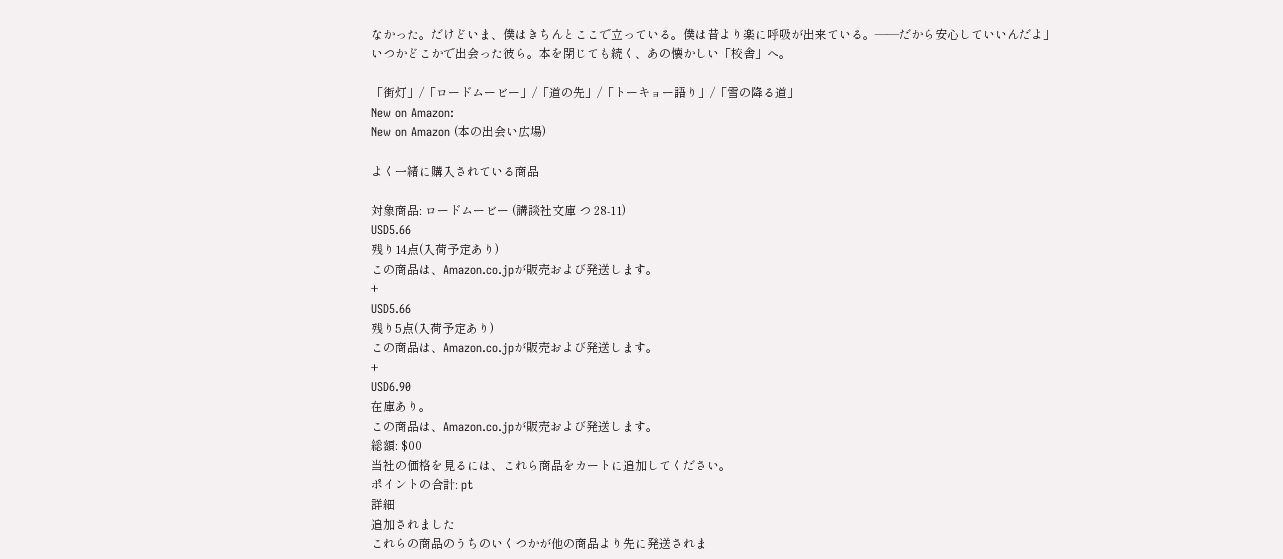なかった。だけどいま、僕はきちんとここで立っている。僕は昔より楽に呼吸が出来ている。――だから安心していいんだよ」
いつかどこかで出会った彼ら。本を閉じても続く、あの懐かしい「校舎」へ。

「街灯」/「ロードムービー」/「道の先」/「トーキョー語り」/「雪の降る道」
New on Amazon:
New on Amazon (本の出会い広場)

よく一緒に購入されている商品

対象商品: ロードムービー (講談社文庫 つ 28-11)
USD5.66
残り14点(入荷予定あり)
この商品は、Amazon.co.jpが販売および発送します。
+
USD5.66
残り5点(入荷予定あり)
この商品は、Amazon.co.jpが販売および発送します。
+
USD6.90
在庫あり。
この商品は、Amazon.co.jpが販売および発送します。
総額: $00
当社の価格を見るには、これら商品をカートに追加してください。
ポイントの合計: pt
詳細
追加されました
これらの商品のうちのいくつかが他の商品より先に発送されま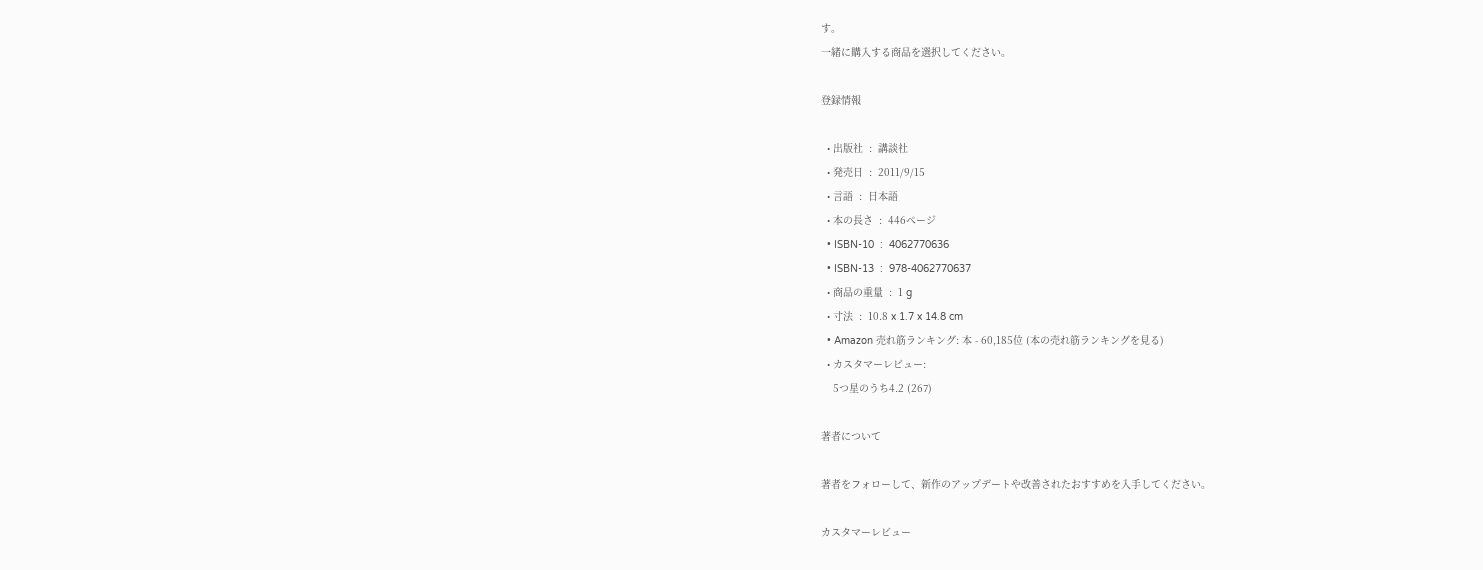す。
一緒に購入する商品を選択してください。

登録情報

  • 出版社  :  講談社
  • 発売日  :  2011/9/15
  • 言語  :  日本語
  • 本の長さ  :  446ページ
  • ISBN-10  :  4062770636
  • ISBN-13  :  978-4062770637
  • 商品の重量  :  1 g
  • 寸法  :  10.8 x 1.7 x 14.8 cm
  • Amazon 売れ筋ランキング: 本 - 60,185位 (本の売れ筋ランキングを見る)
  • カスタマーレビュー:
    5つ星のうち4.2 (267)

著者について

著者をフォローして、新作のアップデートや改善されたおすすめを入手してください。

カスタマーレビュー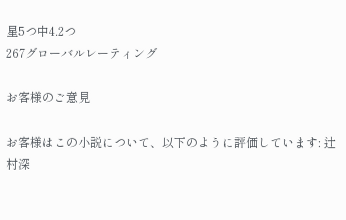星5つ中4.2つ
267グローバルレーティング

お客様のご意見

お客様はこの小説について、以下のように評価しています: 辻村深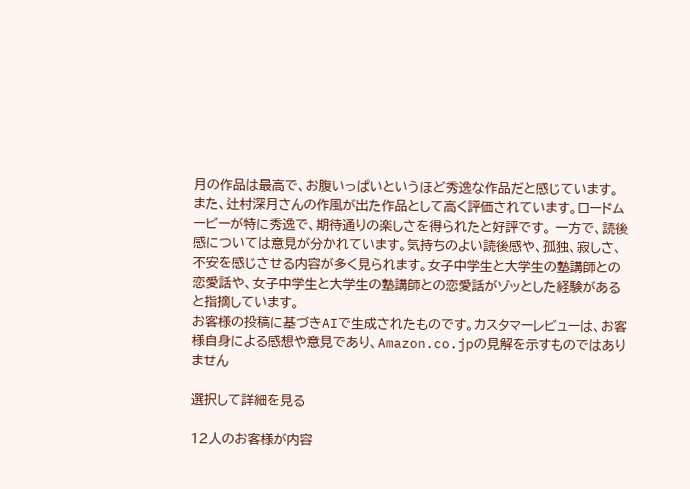月の作品は最高で、お腹いっぱいというほど秀逸な作品だと感じています。また、辻村深月さんの作風が出た作品として高く評価されています。ロードムービーが特に秀逸で、期待通りの楽しさを得られたと好評です。 一方で、読後感については意見が分かれています。気持ちのよい読後感や、孤独、寂しさ、不安を感じさせる内容が多く見られます。女子中学生と大学生の塾講師との恋愛話や、女子中学生と大学生の塾講師との恋愛話がゾッとした経験があると指摘しています。
お客様の投稿に基づきAIで生成されたものです。カスタマーレビューは、お客様自身による感想や意見であり、Amazon.co.jpの見解を示すものではありません

選択して詳細を見る

12人のお客様が内容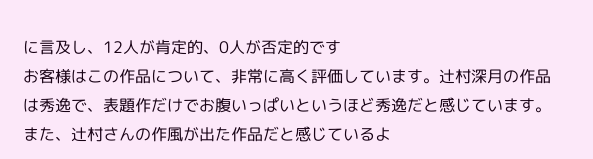に言及し、12人が肯定的、0人が否定的です
お客様はこの作品について、非常に高く評価しています。辻村深月の作品は秀逸で、表題作だけでお腹いっぱいというほど秀逸だと感じています。また、辻村さんの作風が出た作品だと感じているよ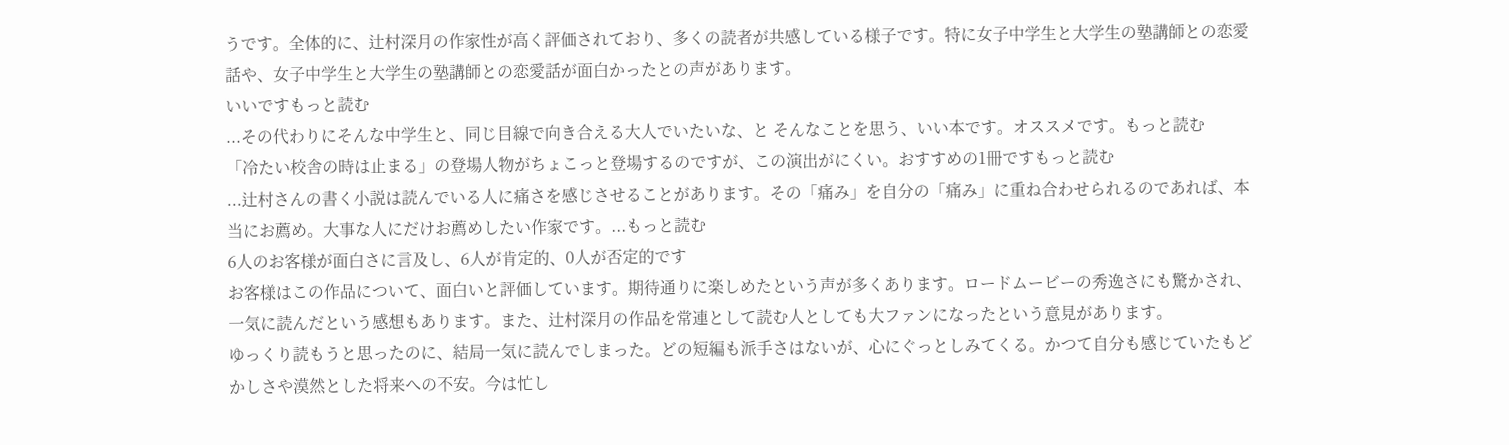うです。全体的に、辻村深月の作家性が高く評価されており、多くの読者が共感している様子です。特に女子中学生と大学生の塾講師との恋愛話や、女子中学生と大学生の塾講師との恋愛話が面白かったとの声があります。
いいですもっと読む
...その代わりにそんな中学生と、同じ目線で向き合える大人でいたいな、と そんなことを思う、いい本です。オススメです。もっと読む
「冷たい校舎の時は止まる」の登場人物がちょこっと登場するのですが、この演出がにくい。おすすめの1冊ですもっと読む
...辻村さんの書く小説は読んでいる人に痛さを感じさせることがあります。その「痛み」を自分の「痛み」に重ね合わせられるのであれば、本当にお薦め。大事な人にだけお薦めしたい作家です。...もっと読む
6人のお客様が面白さに言及し、6人が肯定的、0人が否定的です
お客様はこの作品について、面白いと評価しています。期待通りに楽しめたという声が多くあります。ロードムービーの秀逸さにも驚かされ、一気に読んだという感想もあります。また、辻村深月の作品を常連として読む人としても大ファンになったという意見があります。
ゆっくり読もうと思ったのに、結局一気に読んでしまった。どの短編も派手さはないが、心にぐっとしみてくる。かつて自分も感じていたもどかしさや漠然とした将来への不安。今は忙し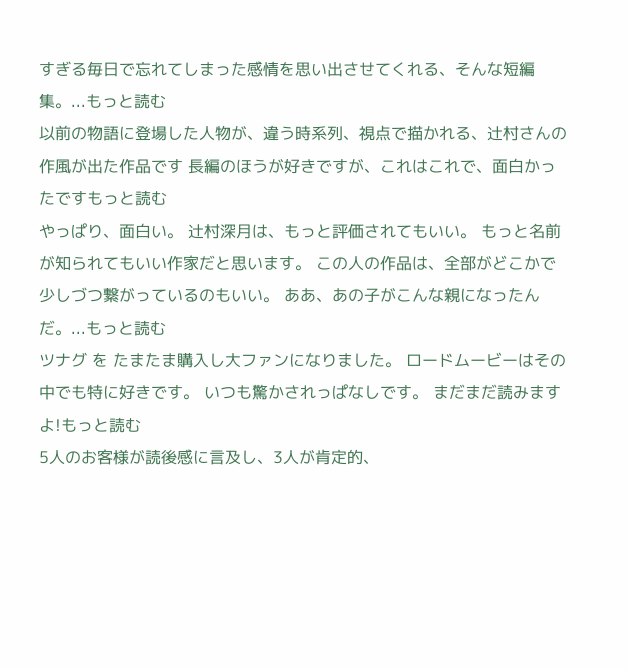すぎる毎日で忘れてしまった感情を思い出させてくれる、そんな短編集。...もっと読む
以前の物語に登場した人物が、違う時系列、視点で描かれる、辻村さんの作風が出た作品です 長編のほうが好きですが、これはこれで、面白かったですもっと読む
やっぱり、面白い。 辻村深月は、もっと評価されてもいい。 もっと名前が知られてもいい作家だと思います。 この人の作品は、全部がどこかで少しづつ繋がっているのもいい。 ああ、あの子がこんな親になったんだ。...もっと読む
ツナグ を たまたま購入し大ファンになりました。 ロードムービーはその中でも特に好きです。 いつも驚かされっぱなしです。 まだまだ読みますよ!もっと読む
5人のお客様が読後感に言及し、3人が肯定的、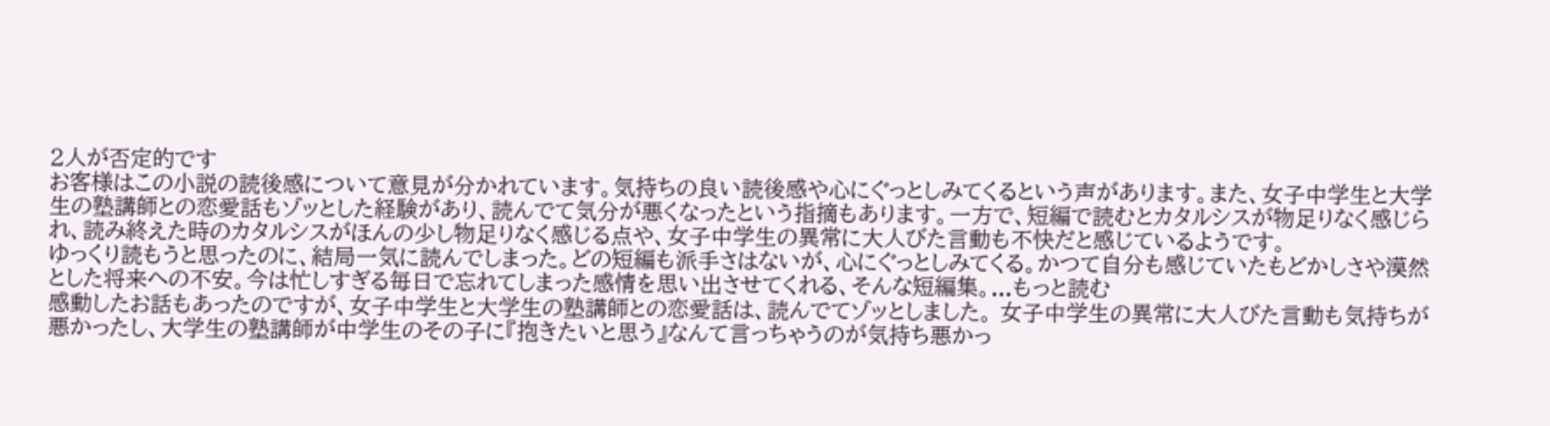2人が否定的です
お客様はこの小説の読後感について意見が分かれています。気持ちの良い読後感や心にぐっとしみてくるという声があります。また、女子中学生と大学生の塾講師との恋愛話もゾッとした経験があり、読んでて気分が悪くなったという指摘もあります。一方で、短編で読むとカタルシスが物足りなく感じられ、読み終えた時のカタルシスがほんの少し物足りなく感じる点や、女子中学生の異常に大人びた言動も不快だと感じているようです。
ゆっくり読もうと思ったのに、結局一気に読んでしまった。どの短編も派手さはないが、心にぐっとしみてくる。かつて自分も感じていたもどかしさや漠然とした将来への不安。今は忙しすぎる毎日で忘れてしまった感情を思い出させてくれる、そんな短編集。...もっと読む
感動したお話もあったのですが、女子中学生と大学生の塾講師との恋愛話は、読んでてゾッとしました。 女子中学生の異常に大人びた言動も気持ちが悪かったし、大学生の塾講師が中学生のその子に『抱きたいと思う』なんて言っちゃうのが気持ち悪かっ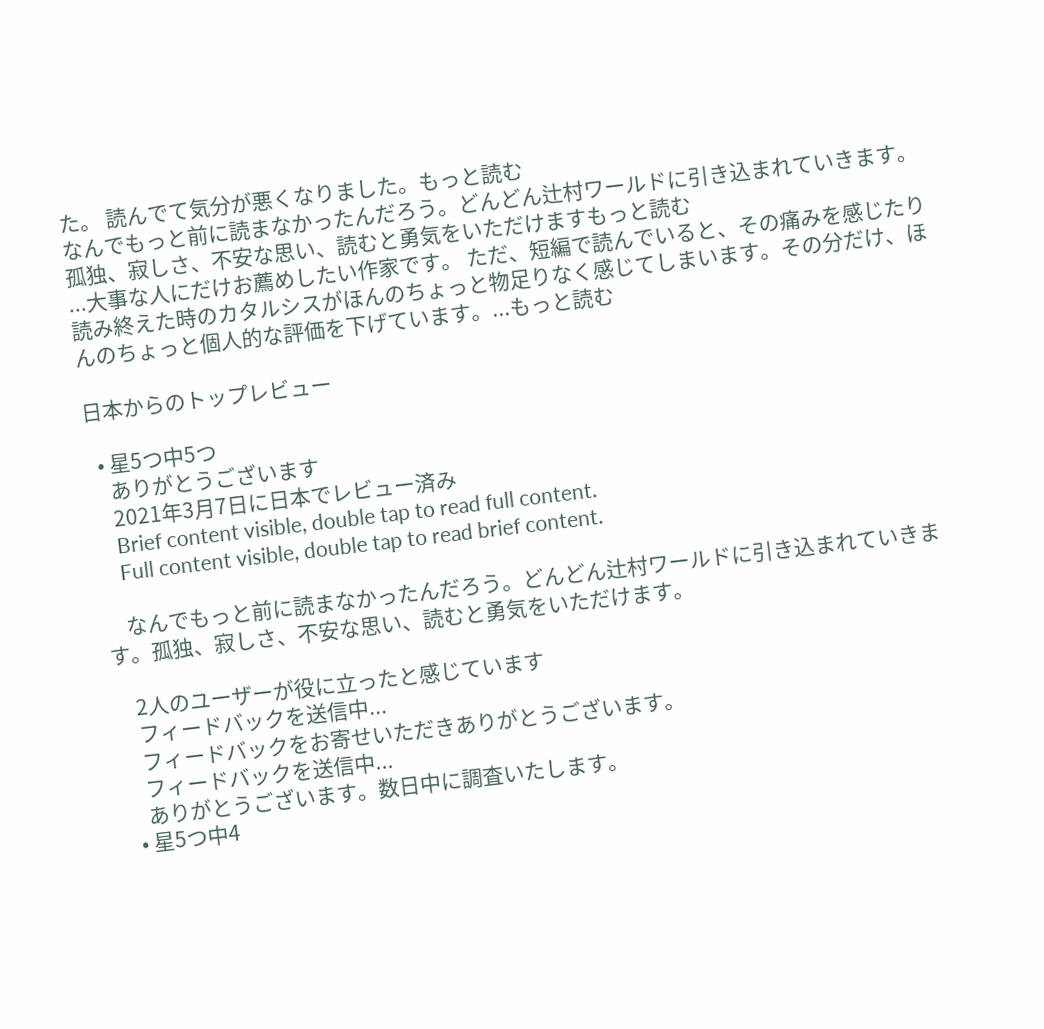た。 読んでて気分が悪くなりました。もっと読む
なんでもっと前に読まなかったんだろう。どんどん辻村ワールドに引き込まれていきます。孤独、寂しさ、不安な思い、読むと勇気をいただけますもっと読む
...大事な人にだけお薦めしたい作家です。 ただ、短編で読んでいると、その痛みを感じたり読み終えた時のカタルシスがほんのちょっと物足りなく感じてしまいます。その分だけ、ほんのちょっと個人的な評価を下げています。...もっと読む

日本からのトップレビュー

  • 星5つ中5つ
    ありがとうございます
    2021年3月7日に日本でレビュー済み
    Brief content visible, double tap to read full content.
    Full content visible, double tap to read brief content.

    なんでもっと前に読まなかったんだろう。どんどん辻村ワールドに引き込まれていきます。孤独、寂しさ、不安な思い、読むと勇気をいただけます。

    2人のユーザーが役に立ったと感じています
    フィードバックを送信中...
    フィードバックをお寄せいただきありがとうございます。
    フィードバックを送信中...
    ありがとうございます。数日中に調査いたします。
  • 星5つ中4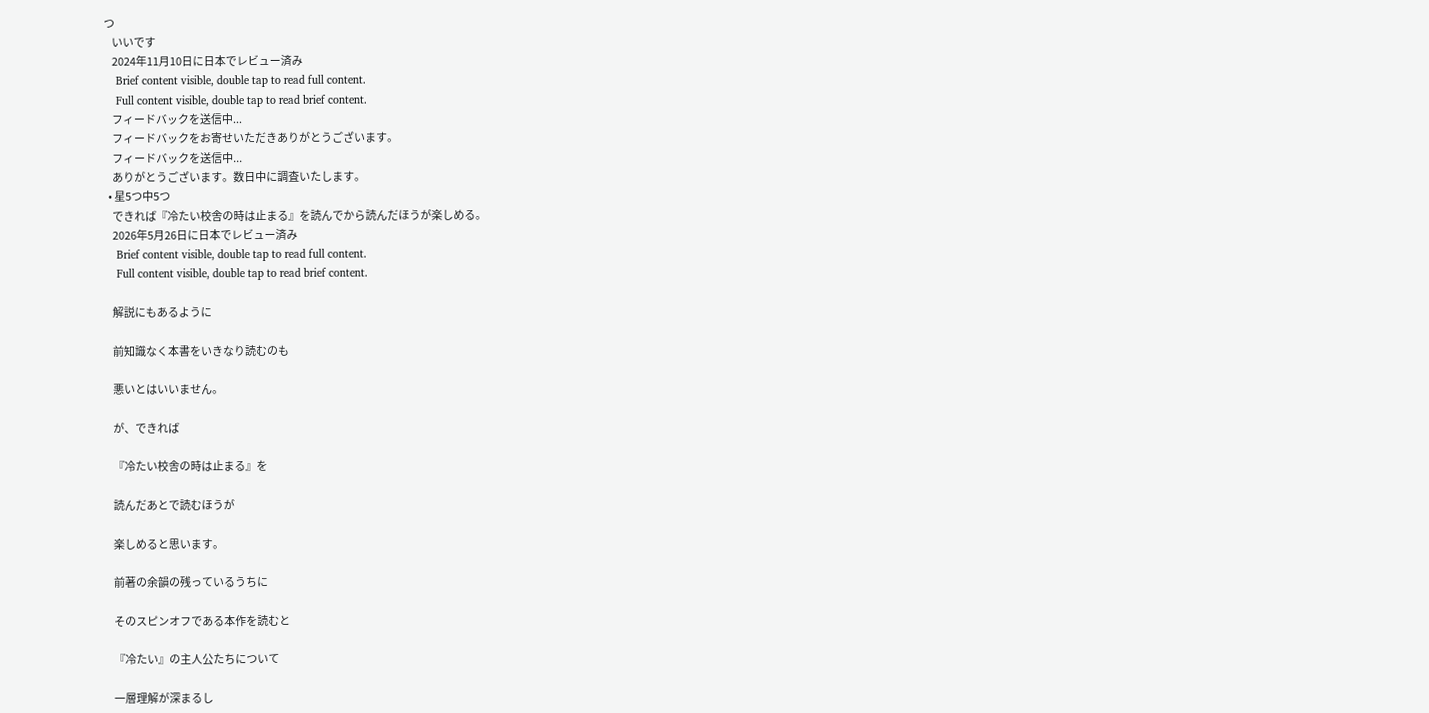つ
    いいです
    2024年11月10日に日本でレビュー済み
    Brief content visible, double tap to read full content.
    Full content visible, double tap to read brief content.
    フィードバックを送信中...
    フィードバックをお寄せいただきありがとうございます。
    フィードバックを送信中...
    ありがとうございます。数日中に調査いたします。
  • 星5つ中5つ
    できれば『冷たい校舎の時は止まる』を読んでから読んだほうが楽しめる。
    2026年5月26日に日本でレビュー済み
    Brief content visible, double tap to read full content.
    Full content visible, double tap to read brief content.

    解説にもあるように

    前知識なく本書をいきなり読むのも

    悪いとはいいません。

    が、できれば

    『冷たい校舎の時は止まる』を

    読んだあとで読むほうが

    楽しめると思います。

    前著の余韻の残っているうちに

    そのスピンオフである本作を読むと

    『冷たい』の主人公たちについて

    一層理解が深まるし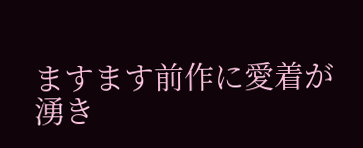ますます前作に愛着が湧き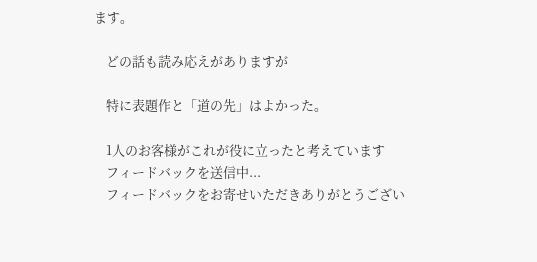ます。

    どの話も読み応えがありますが

    特に表題作と「道の先」はよかった。

    1人のお客様がこれが役に立ったと考えています
    フィードバックを送信中...
    フィードバックをお寄せいただきありがとうござい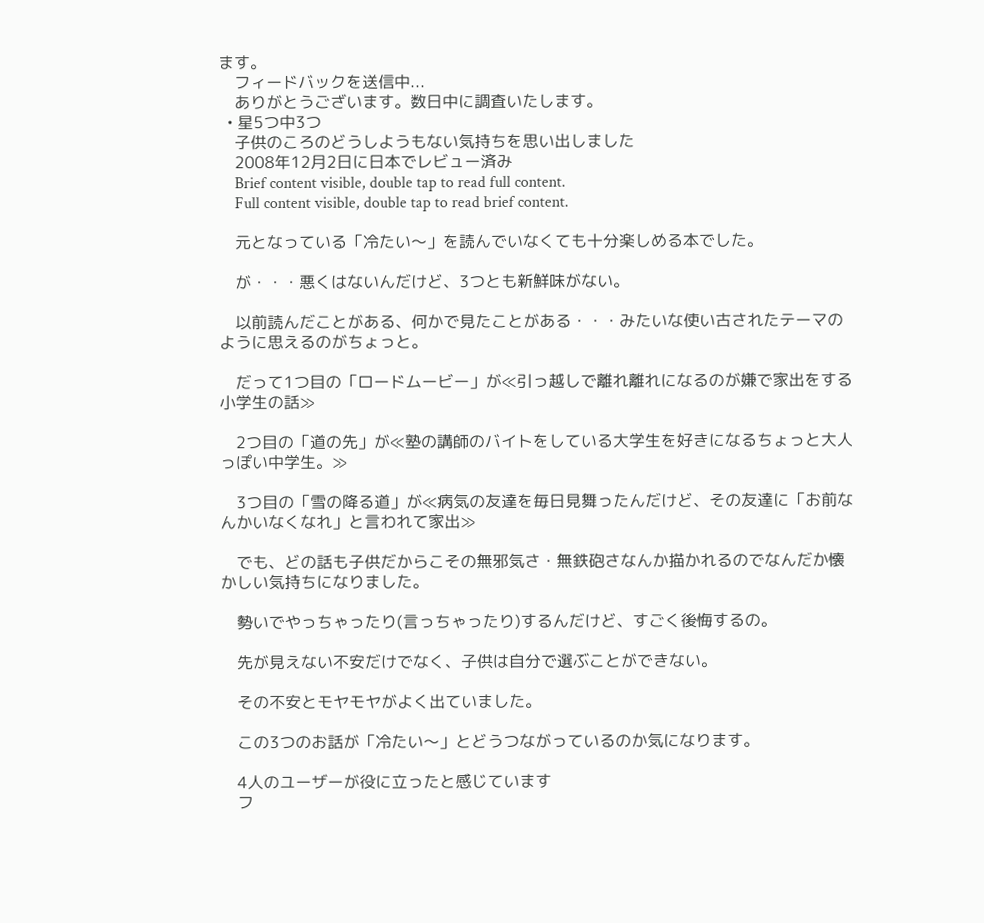ます。
    フィードバックを送信中...
    ありがとうございます。数日中に調査いたします。
  • 星5つ中3つ
    子供のころのどうしようもない気持ちを思い出しました
    2008年12月2日に日本でレビュー済み
    Brief content visible, double tap to read full content.
    Full content visible, double tap to read brief content.

    元となっている「冷たい〜」を読んでいなくても十分楽しめる本でした。

    が・・・悪くはないんだけど、3つとも新鮮味がない。

    以前読んだことがある、何かで見たことがある・・・みたいな使い古されたテーマのように思えるのがちょっと。

    だって1つ目の「ロードムービー」が≪引っ越しで離れ離れになるのが嫌で家出をする小学生の話≫

    2つ目の「道の先」が≪塾の講師のバイトをしている大学生を好きになるちょっと大人っぽい中学生。≫

    3つ目の「雪の降る道」が≪病気の友達を毎日見舞ったんだけど、その友達に「お前なんかいなくなれ」と言われて家出≫

    でも、どの話も子供だからこその無邪気さ・無鉄砲さなんか描かれるのでなんだか懐かしい気持ちになりました。

    勢いでやっちゃったり(言っちゃったり)するんだけど、すごく後悔するの。

    先が見えない不安だけでなく、子供は自分で選ぶことができない。

    その不安とモヤモヤがよく出ていました。

    この3つのお話が「冷たい〜」とどうつながっているのか気になります。

    4人のユーザーが役に立ったと感じています
    フ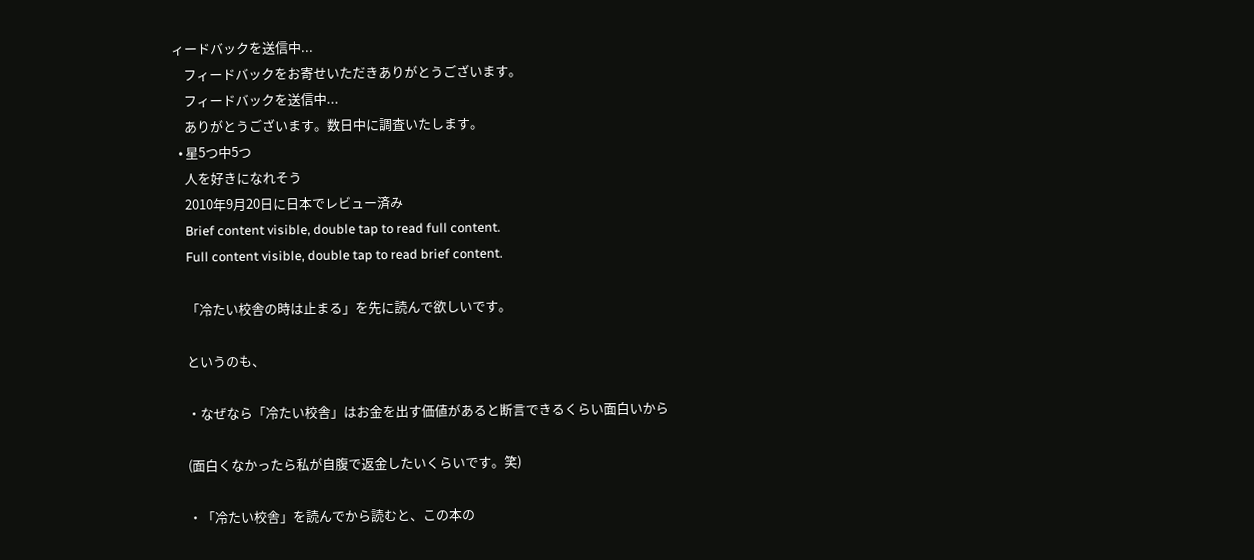ィードバックを送信中...
    フィードバックをお寄せいただきありがとうございます。
    フィードバックを送信中...
    ありがとうございます。数日中に調査いたします。
  • 星5つ中5つ
    人を好きになれそう
    2010年9月20日に日本でレビュー済み
    Brief content visible, double tap to read full content.
    Full content visible, double tap to read brief content.

    「冷たい校舎の時は止まる」を先に読んで欲しいです。

    というのも、

    ・なぜなら「冷たい校舎」はお金を出す価値があると断言できるくらい面白いから

    (面白くなかったら私が自腹で返金したいくらいです。笑)

    ・「冷たい校舎」を読んでから読むと、この本の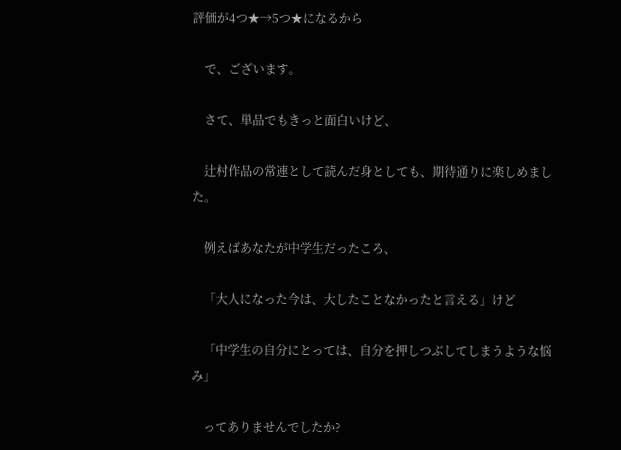評価が4つ★→5つ★になるから

    で、ございます。

    さて、単品でもきっと面白いけど、

    辻村作品の常連として読んだ身としても、期待通りに楽しめました。

    例えばあなたが中学生だったころ、

    「大人になった今は、大したことなかったと言える」けど

    「中学生の自分にとっては、自分を押しつぶしてしまうような悩み」

    ってありませんでしたか?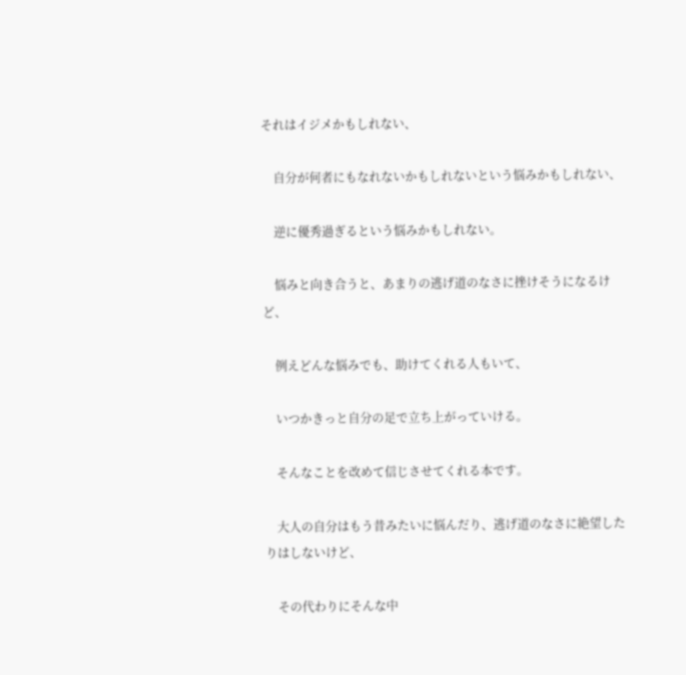それはイジメかもしれない、

    自分が何者にもなれないかもしれないという悩みかもしれない、

    逆に優秀過ぎるという悩みかもしれない。

    悩みと向き合うと、あまりの逃げ道のなさに挫けそうになるけど、

    例えどんな悩みでも、助けてくれる人もいて、

    いつかきっと自分の足で立ち上がっていける。

    そんなことを改めて信じさせてくれる本です。

    大人の自分はもう昔みたいに悩んだり、逃げ道のなさに絶望したりはしないけど、

    その代わりにそんな中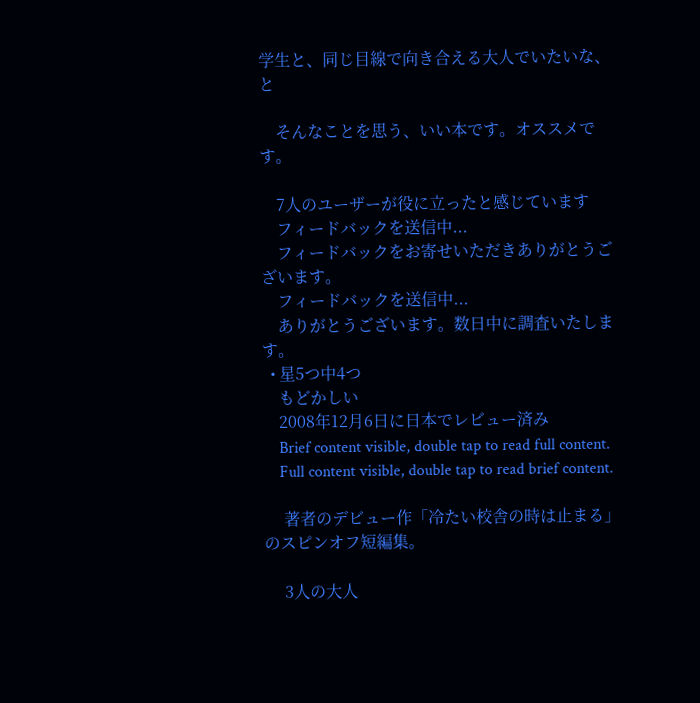学生と、同じ目線で向き合える大人でいたいな、と

    そんなことを思う、いい本です。オススメです。

    7人のユーザーが役に立ったと感じています
    フィードバックを送信中...
    フィードバックをお寄せいただきありがとうございます。
    フィードバックを送信中...
    ありがとうございます。数日中に調査いたします。
  • 星5つ中4つ
    もどかしい
    2008年12月6日に日本でレビュー済み
    Brief content visible, double tap to read full content.
    Full content visible, double tap to read brief content.

     著者のデビュー作「冷たい校舎の時は止まる」のスピンオフ短編集。

     3人の大人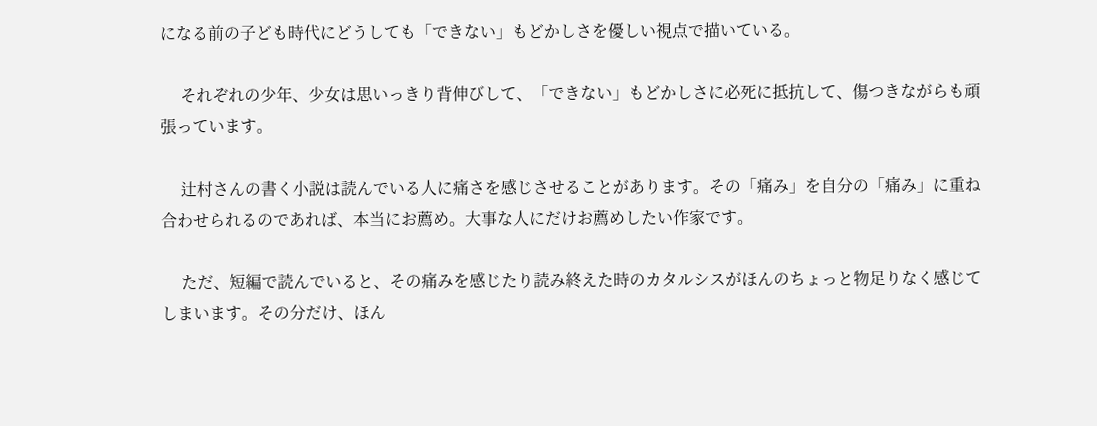になる前の子ども時代にどうしても「できない」もどかしさを優しい視点で描いている。

     それぞれの少年、少女は思いっきり背伸びして、「できない」もどかしさに必死に抵抗して、傷つきながらも頑張っています。

     辻村さんの書く小説は読んでいる人に痛さを感じさせることがあります。その「痛み」を自分の「痛み」に重ね合わせられるのであれば、本当にお薦め。大事な人にだけお薦めしたい作家です。

     ただ、短編で読んでいると、その痛みを感じたり読み終えた時のカタルシスがほんのちょっと物足りなく感じてしまいます。その分だけ、ほん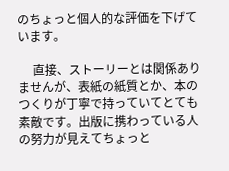のちょっと個人的な評価を下げています。

     直接、ストーリーとは関係ありませんが、表紙の紙質とか、本のつくりが丁寧で持っていてとても素敵です。出版に携わっている人の努力が見えてちょっと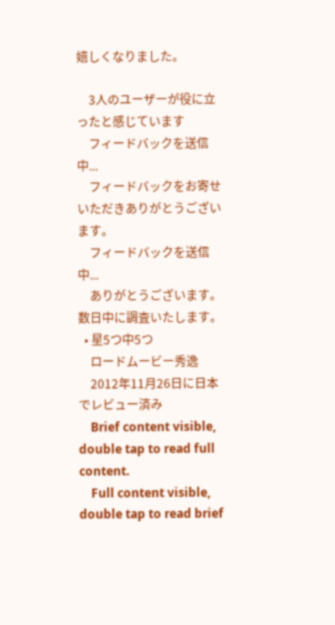嬉しくなりました。

    3人のユーザーが役に立ったと感じています
    フィードバックを送信中...
    フィードバックをお寄せいただきありがとうございます。
    フィードバックを送信中...
    ありがとうございます。数日中に調査いたします。
  • 星5つ中5つ
    ロードムービー秀逸
    2012年11月26日に日本でレビュー済み
    Brief content visible, double tap to read full content.
    Full content visible, double tap to read brief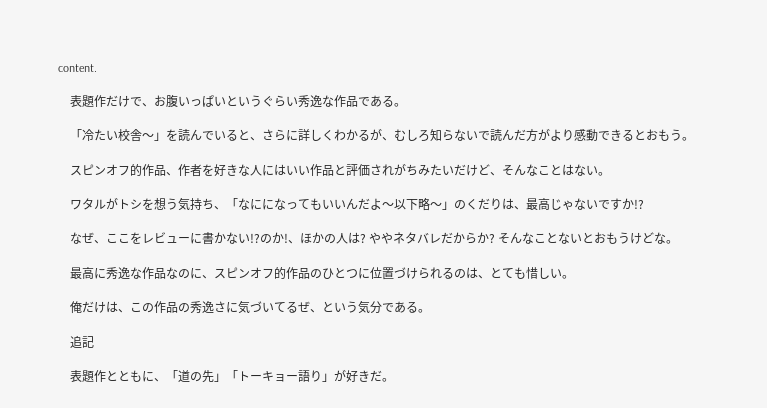content.

    表題作だけで、お腹いっぱいというぐらい秀逸な作品である。

    「冷たい校舎〜」を読んでいると、さらに詳しくわかるが、むしろ知らないで読んだ方がより感動できるとおもう。

    スピンオフ的作品、作者を好きな人にはいい作品と評価されがちみたいだけど、そんなことはない。

    ワタルがトシを想う気持ち、「なにになってもいいんだよ〜以下略〜」のくだりは、最高じゃないですか!?

    なぜ、ここをレビューに書かない!?のか!、ほかの人は? ややネタバレだからか? そんなことないとおもうけどな。

    最高に秀逸な作品なのに、スピンオフ的作品のひとつに位置づけられるのは、とても惜しい。

    俺だけは、この作品の秀逸さに気づいてるぜ、という気分である。

    追記

    表題作とともに、「道の先」「トーキョー語り」が好きだ。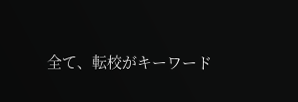全て、転校がキーワード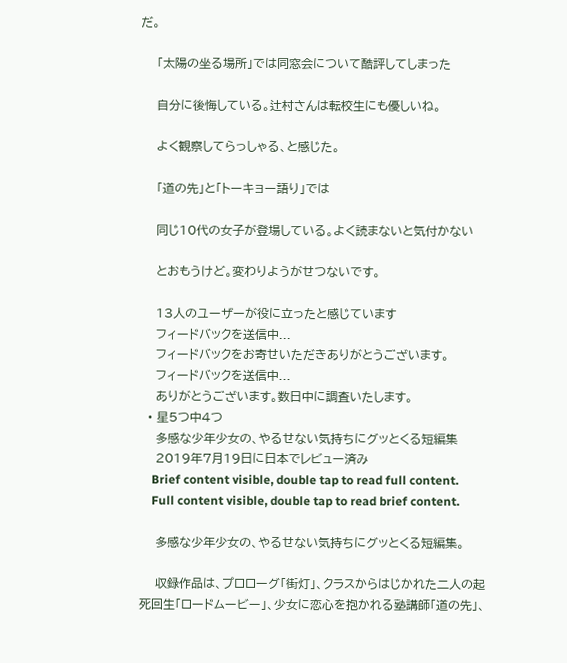だ。

    「太陽の坐る場所」では同窓会について酷評してしまった

    自分に後悔している。辻村さんは転校生にも優しいね。

    よく観察してらっしゃる、と感じた。

    「道の先」と「トーキョー語り」では

    同じ10代の女子が登場している。よく読まないと気付かない

    とおもうけど。変わりようがせつないです。

    13人のユーザーが役に立ったと感じています
    フィードバックを送信中...
    フィードバックをお寄せいただきありがとうございます。
    フィードバックを送信中...
    ありがとうございます。数日中に調査いたします。
  • 星5つ中4つ
    多感な少年少女の、やるせない気持ちにグッとくる短編集
    2019年7月19日に日本でレビュー済み
    Brief content visible, double tap to read full content.
    Full content visible, double tap to read brief content.

    多感な少年少女の、やるせない気持ちにグッとくる短編集。

    収録作品は、プロローグ「街灯」、クラスからはじかれた二人の起死回生「ロードムービー」、少女に恋心を抱かれる塾講師「道の先」、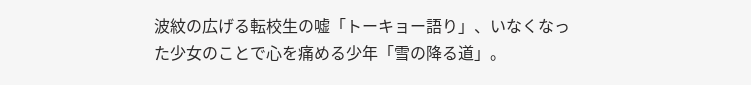波紋の広げる転校生の嘘「トーキョー語り」、いなくなった少女のことで心を痛める少年「雪の降る道」。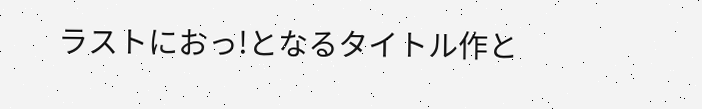ラストにおっ!となるタイトル作と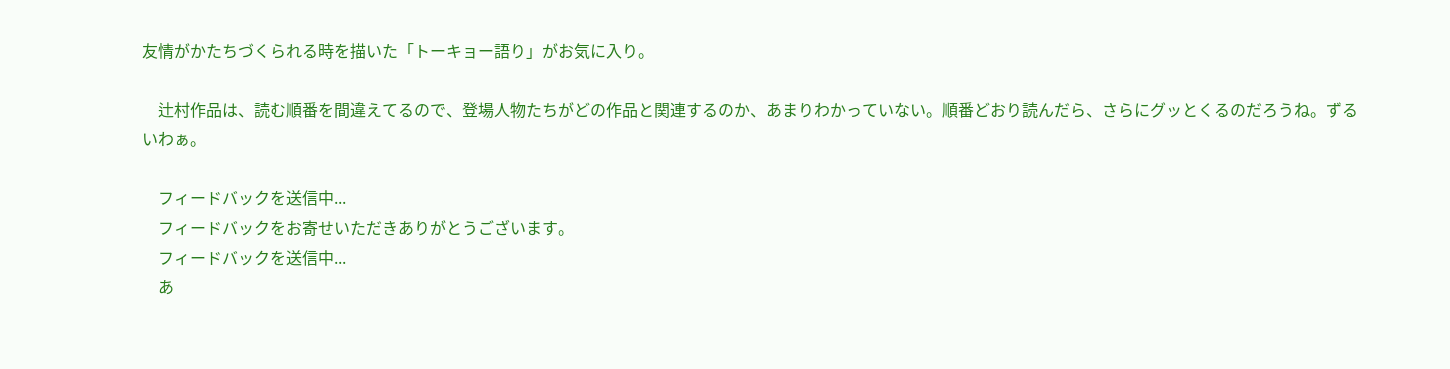友情がかたちづくられる時を描いた「トーキョー語り」がお気に入り。

    辻村作品は、読む順番を間違えてるので、登場人物たちがどの作品と関連するのか、あまりわかっていない。順番どおり読んだら、さらにグッとくるのだろうね。ずるいわぁ。

    フィードバックを送信中...
    フィードバックをお寄せいただきありがとうございます。
    フィードバックを送信中...
    あ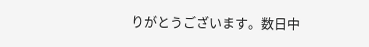りがとうございます。数日中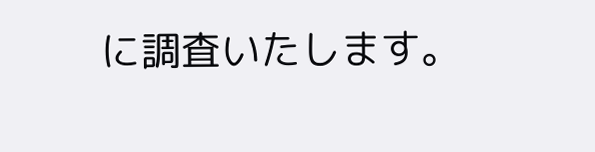に調査いたします。